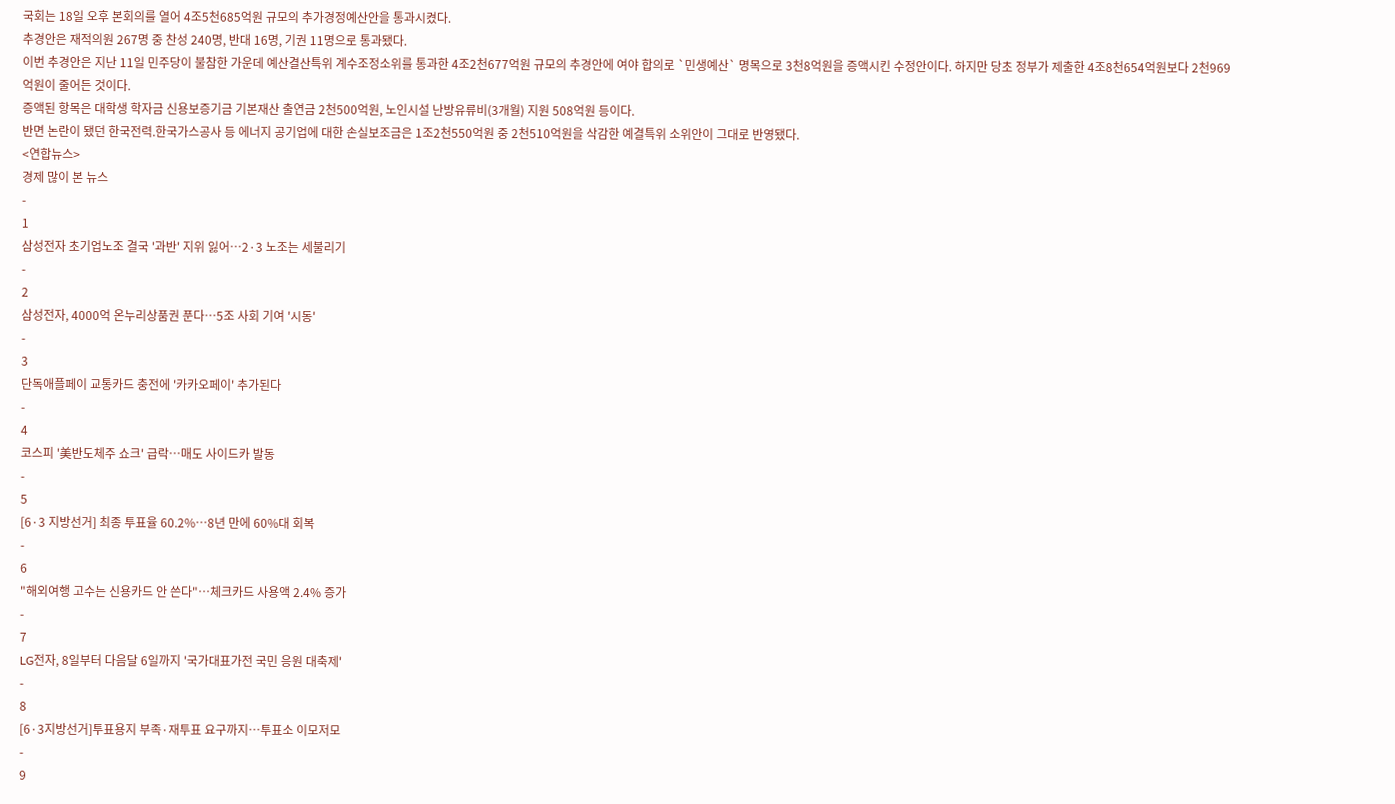국회는 18일 오후 본회의를 열어 4조5천685억원 규모의 추가경정예산안을 통과시켰다.
추경안은 재적의원 267명 중 찬성 240명, 반대 16명, 기권 11명으로 통과됐다.
이번 추경안은 지난 11일 민주당이 불참한 가운데 예산결산특위 계수조정소위를 통과한 4조2천677억원 규모의 추경안에 여야 합의로 `민생예산` 명목으로 3천8억원을 증액시킨 수정안이다. 하지만 당초 정부가 제출한 4조8천654억원보다 2천969억원이 줄어든 것이다.
증액된 항목은 대학생 학자금 신용보증기금 기본재산 출연금 2천500억원, 노인시설 난방유류비(3개월) 지원 508억원 등이다.
반면 논란이 됐던 한국전력.한국가스공사 등 에너지 공기업에 대한 손실보조금은 1조2천550억원 중 2천510억원을 삭감한 예결특위 소위안이 그대로 반영됐다.
<연합뉴스>
경제 많이 본 뉴스
-
1
삼성전자 초기업노조 결국 '과반' 지위 잃어…2·3 노조는 세불리기
-
2
삼성전자, 4000억 온누리상품권 푼다…5조 사회 기여 '시동'
-
3
단독애플페이 교통카드 충전에 '카카오페이' 추가된다
-
4
코스피 '美반도체주 쇼크' 급락…매도 사이드카 발동
-
5
[6·3 지방선거] 최종 투표율 60.2%…8년 만에 60%대 회복
-
6
"해외여행 고수는 신용카드 안 쓴다"…체크카드 사용액 2.4% 증가
-
7
LG전자, 8일부터 다음달 6일까지 '국가대표가전 국민 응원 대축제'
-
8
[6·3지방선거]투표용지 부족·재투표 요구까지…투표소 이모저모
-
9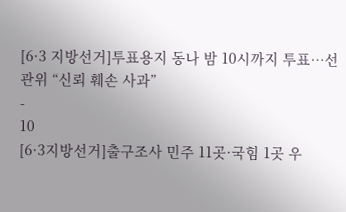[6·3 지방선거]투표용지 동나 밤 10시까지 투표…선관위 “신뢰 훼손 사과”
-
10
[6·3지방선거]출구조사 민주 11곳·국힘 1곳 우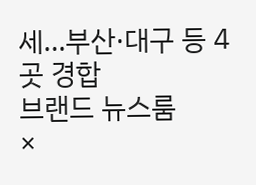세…부산·대구 등 4곳 경합
브랜드 뉴스룸
×